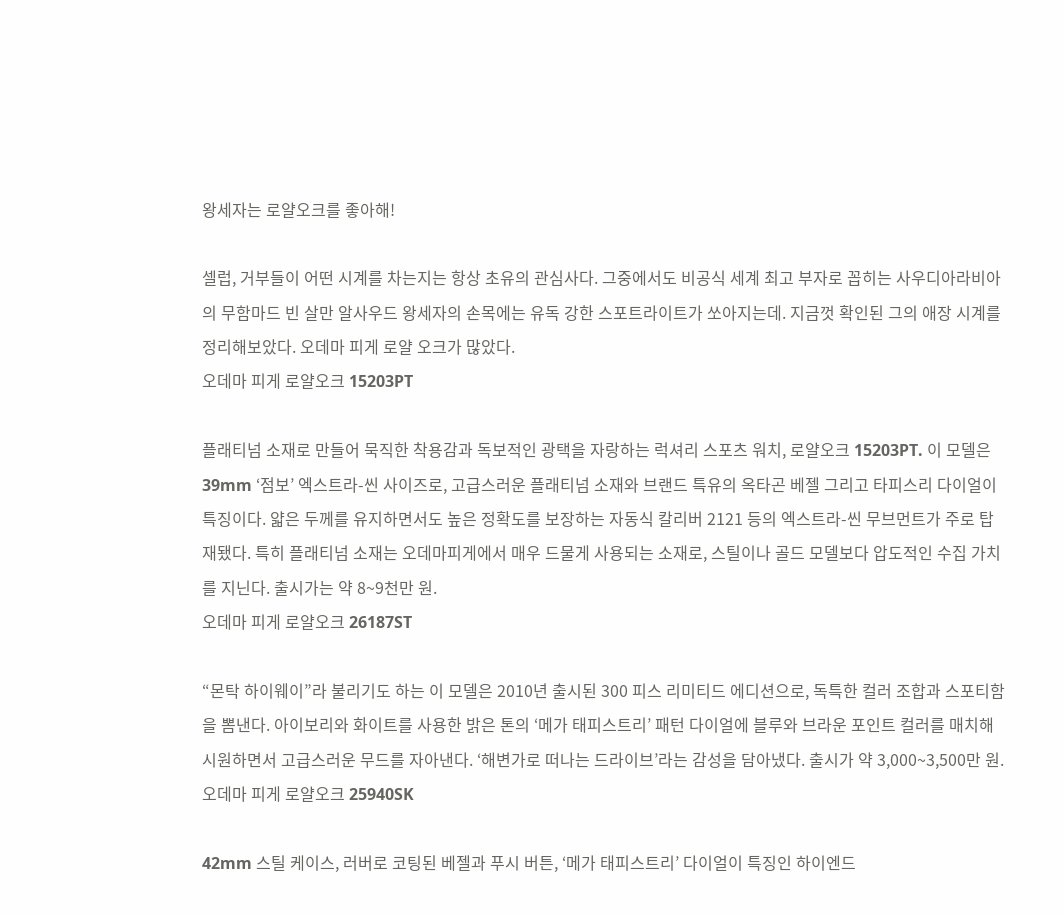왕세자는 로얄오크를 좋아해!

셀럽, 거부들이 어떤 시계를 차는지는 항상 초유의 관심사다. 그중에서도 비공식 세계 최고 부자로 꼽히는 사우디아라비아의 무함마드 빈 살만 알사우드 왕세자의 손목에는 유독 강한 스포트라이트가 쏘아지는데. 지금껏 확인된 그의 애장 시계를 정리해보았다. 오데마 피게 로얄 오크가 많았다.
오데마 피게 로얄오크 15203PT

플래티넘 소재로 만들어 묵직한 착용감과 독보적인 광택을 자랑하는 럭셔리 스포츠 워치, 로얄오크 15203PT. 이 모델은 39mm ‘점보’ 엑스트라-씬 사이즈로, 고급스러운 플래티넘 소재와 브랜드 특유의 옥타곤 베젤 그리고 타피스리 다이얼이 특징이다. 얇은 두께를 유지하면서도 높은 정확도를 보장하는 자동식 칼리버 2121 등의 엑스트라-씬 무브먼트가 주로 탑재됐다. 특히 플래티넘 소재는 오데마피게에서 매우 드물게 사용되는 소재로, 스틸이나 골드 모델보다 압도적인 수집 가치를 지닌다. 출시가는 약 8~9천만 원.
오데마 피게 로얄오크 26187ST

“몬탁 하이웨이”라 불리기도 하는 이 모델은 2010년 출시된 300 피스 리미티드 에디션으로, 독특한 컬러 조합과 스포티함을 뽐낸다. 아이보리와 화이트를 사용한 밝은 톤의 ‘메가 태피스트리’ 패턴 다이얼에 블루와 브라운 포인트 컬러를 매치해 시원하면서 고급스러운 무드를 자아낸다. ‘해변가로 떠나는 드라이브’라는 감성을 담아냈다. 출시가 약 3,000~3,500만 원.
오데마 피게 로얄오크 25940SK

42mm 스틸 케이스, 러버로 코팅된 베젤과 푸시 버튼, ‘메가 태피스트리’ 다이얼이 특징인 하이엔드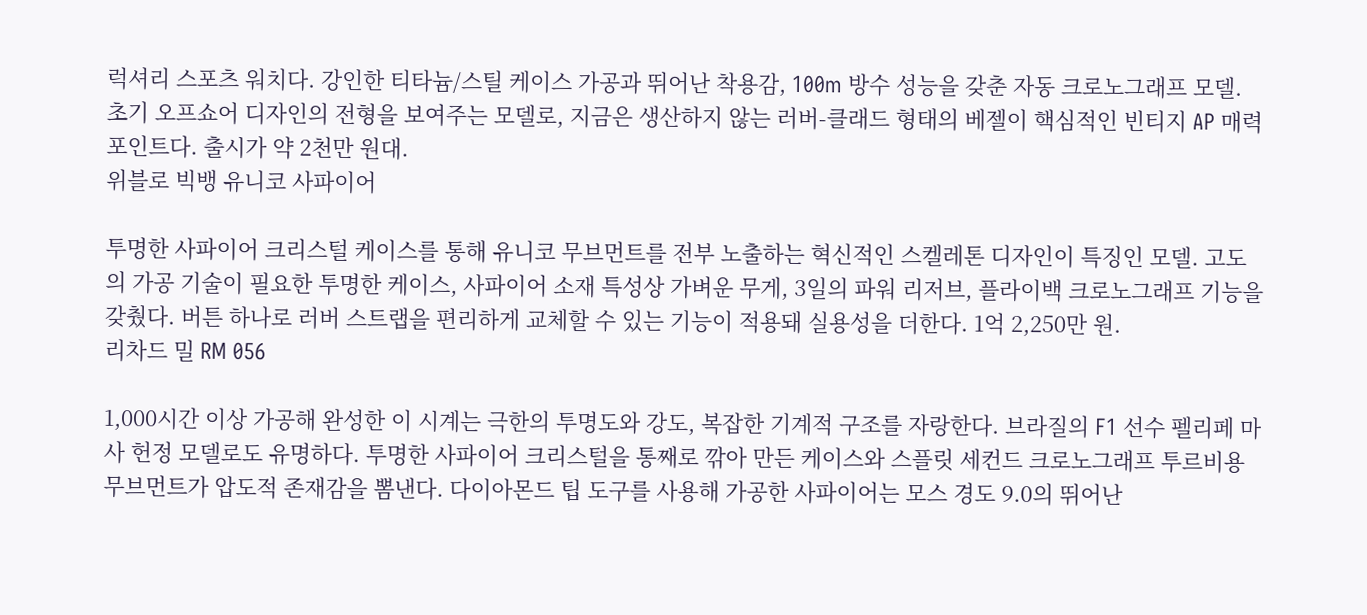럭셔리 스포츠 워치다. 강인한 티타늄/스틸 케이스 가공과 뛰어난 착용감, 100m 방수 성능을 갖춘 자동 크로노그래프 모델. 초기 오프쇼어 디자인의 전형을 보여주는 모델로, 지금은 생산하지 않는 러버-클래드 형태의 베젤이 핵심적인 빈티지 AP 매력 포인트다. 출시가 약 2천만 원대.
위블로 빅뱅 유니코 사파이어

투명한 사파이어 크리스털 케이스를 통해 유니코 무브먼트를 전부 노출하는 혁신적인 스켈레톤 디자인이 특징인 모델. 고도의 가공 기술이 필요한 투명한 케이스, 사파이어 소재 특성상 가벼운 무게, 3일의 파워 리저브, 플라이백 크로노그래프 기능을 갖췄다. 버튼 하나로 러버 스트랩을 편리하게 교체할 수 있는 기능이 적용돼 실용성을 더한다. 1억 2,250만 원.
리차드 밀 RM 056

1,000시간 이상 가공해 완성한 이 시계는 극한의 투명도와 강도, 복잡한 기계적 구조를 자랑한다. 브라질의 F1 선수 펠리페 마사 헌정 모델로도 유명하다. 투명한 사파이어 크리스털을 통째로 깎아 만든 케이스와 스플릿 세컨드 크로노그래프 투르비용 무브먼트가 압도적 존재감을 뽐낸다. 다이아몬드 팁 도구를 사용해 가공한 사파이어는 모스 경도 9.0의 뛰어난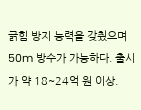긁힘 방지 능력을 갖췄으며 50m 방수가 가능하다. 출시가 약 18~24억 원 이상.